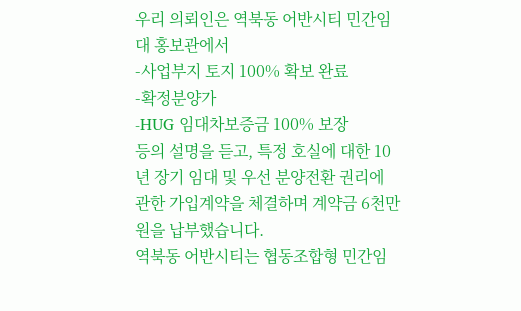우리 의뢰인은 역북동 어반시티 민간임대 홍보관에서
-사업부지 토지 100% 확보 완료
-확정분양가
-HUG 임대차보증금 100% 보장
등의 설명을 듣고, 특정 호실에 대한 10년 장기 임대 및 우선 분양전환 권리에 관한 가입계약을 체결하며 계약금 6천만 원을 납부했습니다.
역북동 어반시티는 협동조합형 민간임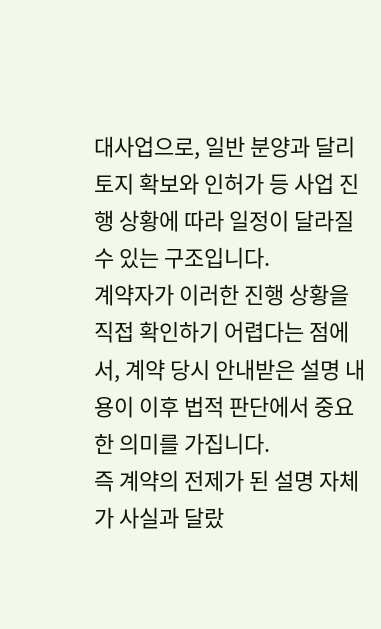대사업으로, 일반 분양과 달리 토지 확보와 인허가 등 사업 진행 상황에 따라 일정이 달라질 수 있는 구조입니다.
계약자가 이러한 진행 상황을 직접 확인하기 어렵다는 점에서, 계약 당시 안내받은 설명 내용이 이후 법적 판단에서 중요한 의미를 가집니다.
즉 계약의 전제가 된 설명 자체가 사실과 달랐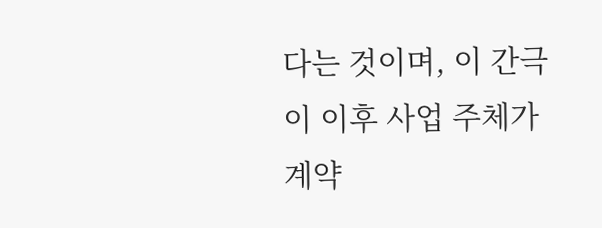다는 것이며, 이 간극이 이후 사업 주체가 계약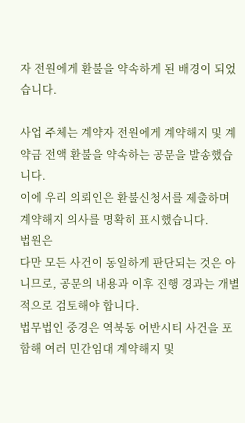자 전원에게 환불을 약속하게 된 배경이 되었습니다.

사업 주체는 계약자 전원에게 계약해지 및 계약금 전액 환불을 약속하는 공문을 발송했습니다.
이에 우리 의뢰인은 환불신청서를 제출하며 계약해지 의사를 명확히 표시했습니다.
법원은
다만 모든 사건이 동일하게 판단되는 것은 아니므로, 공문의 내용과 이후 진행 경과는 개별적으로 검토해야 합니다.
법무법인 중경은 역북동 어반시티 사건을 포함해 여러 민간임대 계약해지 및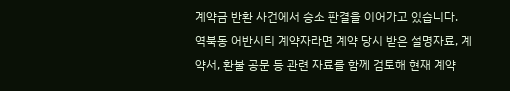계약금 반환 사건에서 승소 판결을 이어가고 있습니다.
역북동 어반시티 계약자라면 계약 당시 받은 설명자료, 계약서, 환불 공문 등 관련 자료를 함께 검토해 현재 계약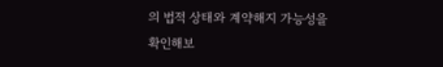의 법적 상태와 계약해지 가능성을 확인해보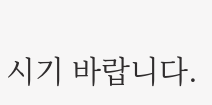시기 바랍니다.